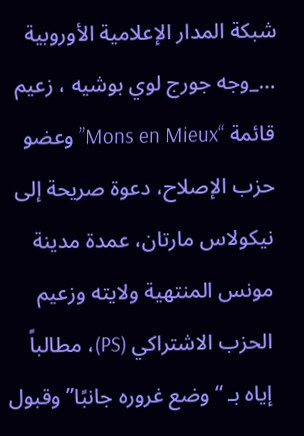شبكة المدار الإعلامية الأوروبية …_وجه جورج لوي بوشيه ، زعيم قائمة “Mons en Mieux” وعضو حزب الإصلاح، دعوة صريحة إلى نيكولاس مارتان، عمدة مدينة مونس المنتهية ولايته وزعيم الحزب الاشتراكي (PS)، مطالباً إياه بـ “وضع غروره جانبًا” وقبول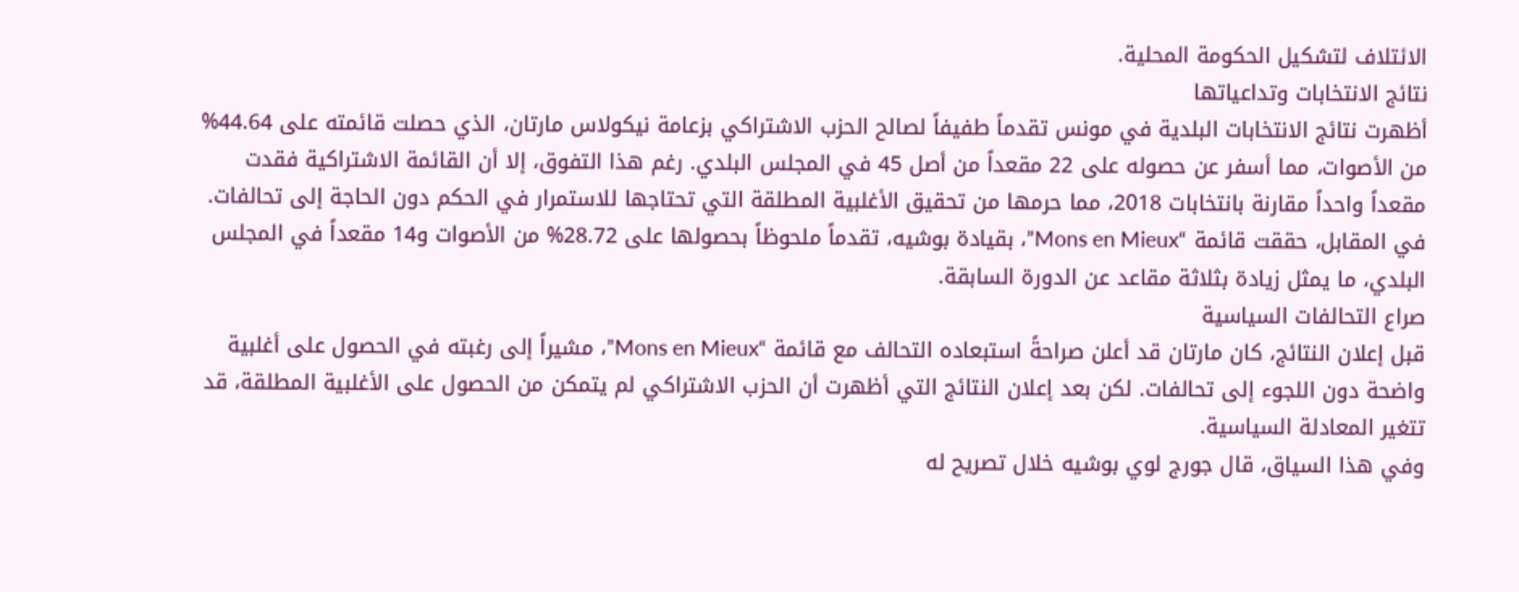الائتلاف لتشكيل الحكومة المحلية.
نتائج الانتخابات وتداعياتها
أظهرت نتائج الانتخابات البلدية في مونس تقدماً طفيفاً لصالح الحزب الاشتراكي بزعامة نيكولاس مارتان، الذي حصلت قائمته على 44.64% من الأصوات، مما أسفر عن حصوله على 22 مقعداً من أصل 45 في المجلس البلدي. رغم هذا التفوق، إلا أن القائمة الاشتراكية فقدت مقعداً واحداً مقارنة بانتخابات 2018، مما حرمها من تحقيق الأغلبية المطلقة التي تحتاجها للاستمرار في الحكم دون الحاجة إلى تحالفات.
في المقابل، حققت قائمة “Mons en Mieux”، بقيادة بوشيه، تقدماً ملحوظاً بحصولها على 28.72% من الأصوات و14 مقعداً في المجلس البلدي، ما يمثل زيادة بثلاثة مقاعد عن الدورة السابقة.
صراع التحالفات السياسية
قبل إعلان النتائج، كان مارتان قد أعلن صراحةً استبعاده التحالف مع قائمة “Mons en Mieux”، مشيراً إلى رغبته في الحصول على أغلبية واضحة دون اللجوء إلى تحالفات. لكن بعد إعلان النتائج التي أظهرت أن الحزب الاشتراكي لم يتمكن من الحصول على الأغلبية المطلقة، قد تتغير المعادلة السياسية.
وفي هذا السياق، قال جورج لوي بوشيه خلال تصريح له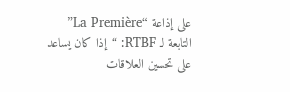على إذاعة “La Première” التابعة لـ RTBF: “إذا كان يساعد على تحسين العلاقات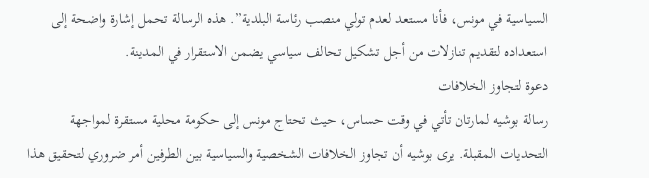السياسية في مونس، فأنا مستعد لعدم تولي منصب رئاسة البلدية”. هذه الرسالة تحمل إشارة واضحة إلى استعداده لتقديم تنازلات من أجل تشكيل تحالف سياسي يضمن الاستقرار في المدينة.
دعوة لتجاوز الخلافات
رسالة بوشيه لمارتان تأتي في وقت حساس، حيث تحتاج مونس إلى حكومة محلية مستقرة لمواجهة التحديات المقبلة. يرى بوشيه أن تجاوز الخلافات الشخصية والسياسية بين الطرفين أمر ضروري لتحقيق هذا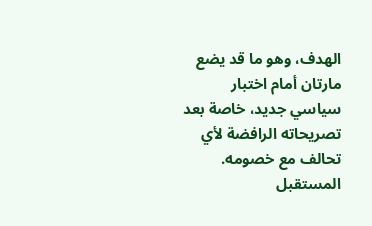الهدف، وهو ما قد يضع مارتان أمام اختبار سياسي جديد، خاصة بعد تصريحاته الرافضة لأي تحالف مع خصومه.
المستقبل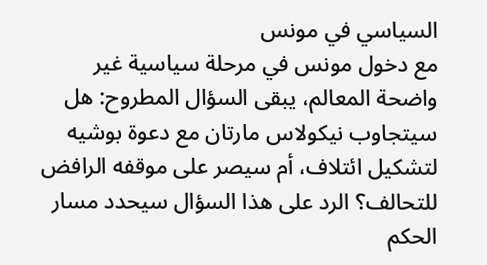السياسي في مونس
مع دخول مونس في مرحلة سياسية غير واضحة المعالم، يبقى السؤال المطروح: هل سيتجاوب نيكولاس مارتان مع دعوة بوشيه لتشكيل ائتلاف، أم سيصر على موقفه الرافض للتحالف؟ الرد على هذا السؤال سيحدد مسار الحكم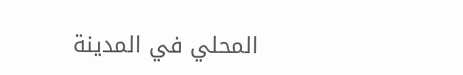المحلي في المدينة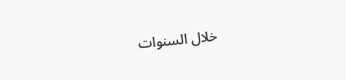خلال السنوات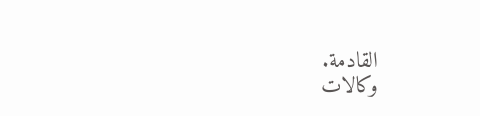القادمة.
وكالات